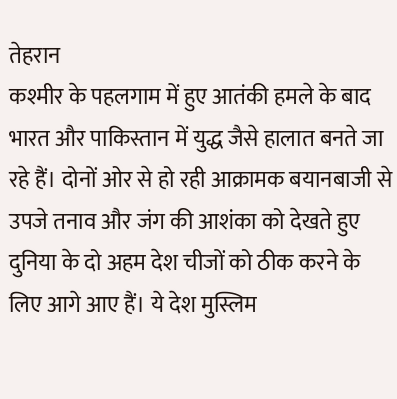तेहरान
कश्मीर के पहलगाम में हुए आतंकी हमले के बाद भारत और पाकिस्तान में युद्ध जैसे हालात बनते जा रहे हैं। दोनों ओर से हो रही आक्रामक बयानबाजी से उपजे तनाव और जंग की आशंका को देखते हुए दुनिया के दो अहम देश चीजों को ठीक करने के लिए आगे आए हैं। ये देश मुस्लिम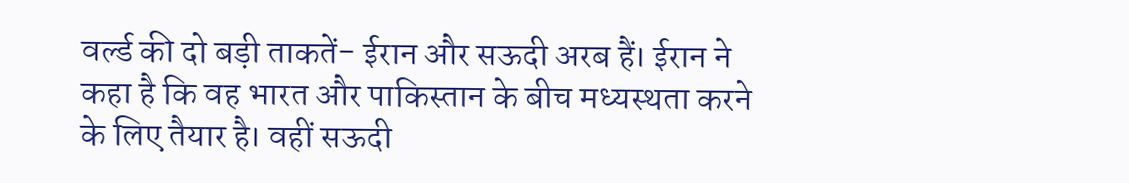वर्ल्ड की दो बड़ी ताकतें- ईरान और सऊदी अरब हैं। ईरान ने कहा है कि वह भारत और पाकिस्तान के बीच मध्यस्थता करने के लिए तैयार है। वहीं सऊदी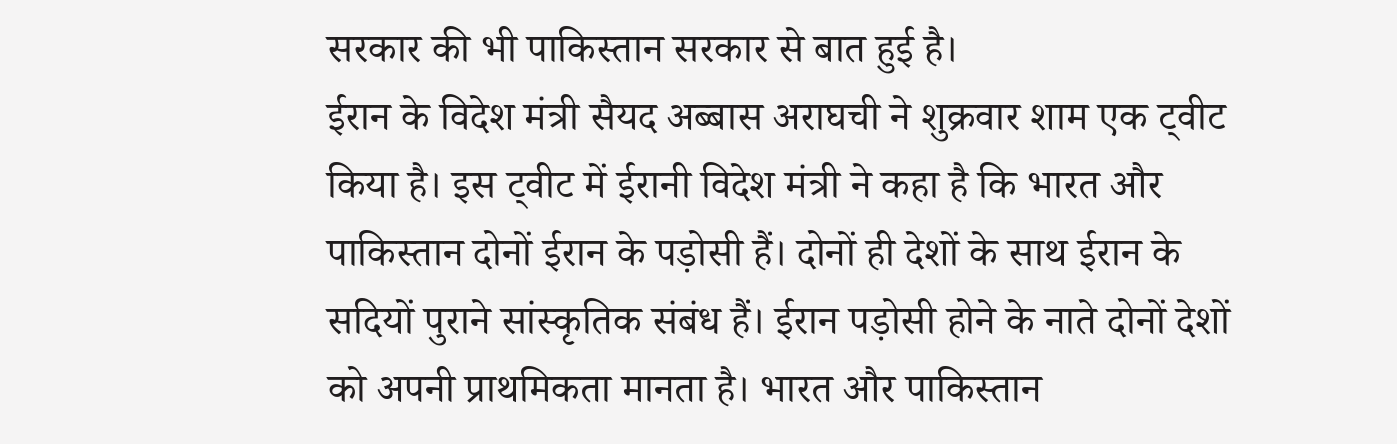सरकार की भी पाकिस्तान सरकार से बात हुई है।
ईरान के विदेश मंत्री सैयद अब्बास अराघची ने शुक्रवार शाम एक ट्वीट किया है। इस ट्वीट में ईरानी विदेश मंत्री ने कहा है कि भारत और पाकिस्तान दोनों ईरान के पड़ोसी हैं। दोनों ही देशों के साथ ईरान के सदियों पुराने सांस्कृतिक संबंध हैं। ईरान पड़ोसी होने के नाते दोनों देशों को अपनी प्राथमिकता मानता है। भारत और पाकिस्तान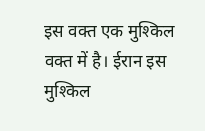इस वक्त एक मुश्किल वक्त में है। ईरान इस मुश्किल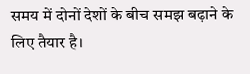समय में दोनों देशों के बीच समझ बढ़ाने के लिए तैयार है।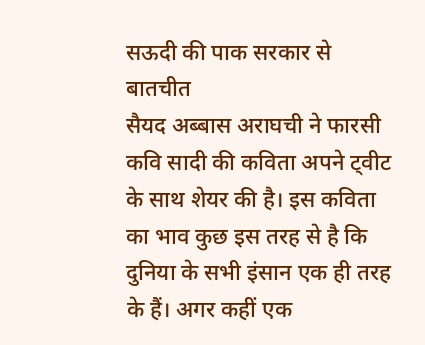सऊदी की पाक सरकार से बातचीत
सैयद अब्बास अराघची ने फारसी कवि सादी की कविता अपने ट्वीट के साथ शेयर की है। इस कविता का भाव कुछ इस तरह से है कि दुनिया के सभी इंसान एक ही तरह के हैं। अगर कहीं एक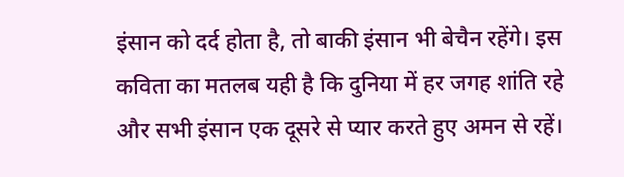इंसान को दर्द होता है, तो बाकी इंसान भी बेचैन रहेंगे। इस कविता का मतलब यही है कि दुनिया में हर जगह शांति रहे और सभी इंसान एक दूसरे से प्यार करते हुए अमन से रहें।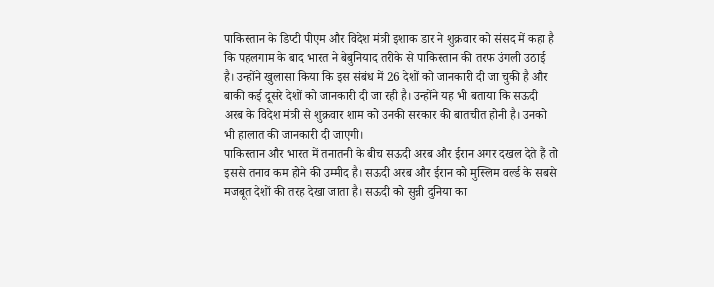पाकिस्तान के डिप्टी पीएम और विदेश मंत्री इशाक डार ने शुक्रवार को संसद में कहा है कि पहलगाम के बाद भारत ने बेबुनियाद तरीके से पाकिस्तान की तरफ उंगली उठाई है। उन्होंने खुलासा किया कि इस संबंध में 26 देशों को जानकारी दी जा चुकी है और बाकी कई दूसरे देशों को जानकारी दी जा रही है। उन्होंने यह भी बताया कि सऊदी अरब के विदेश मंत्री से शुक्रवार शाम को उनकी सरकार की बातचीत होनी है। उनको भी हालात की जानकारी दी जाएगी।
पाकिस्तान और भारत में तनातनी के बीच सऊदी अरब और ईरान अगर दखल देते हैं तो इससे तनाव कम होने की उम्मीद है। सऊदी अरब और ईरान को मुस्लिम वर्ल्ड के सबसे मजबूत देशों की तरह देखा जाता है। सऊदी को सुन्नी दुनिया का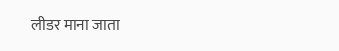लीडर माना जाता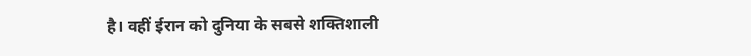है। वहीं ईरान को दुनिया के सबसे शक्तिशाली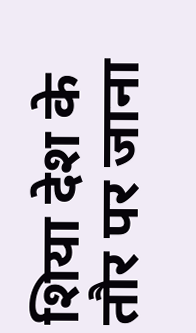शिया देश के तौर पर जाना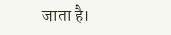जाता है।